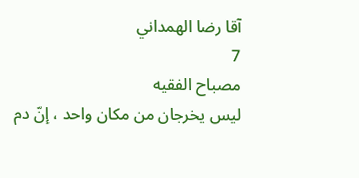آقا رضا الهمداني
7
مصباح الفقيه
ليس يخرجان من مكان واحد ، إنّ دم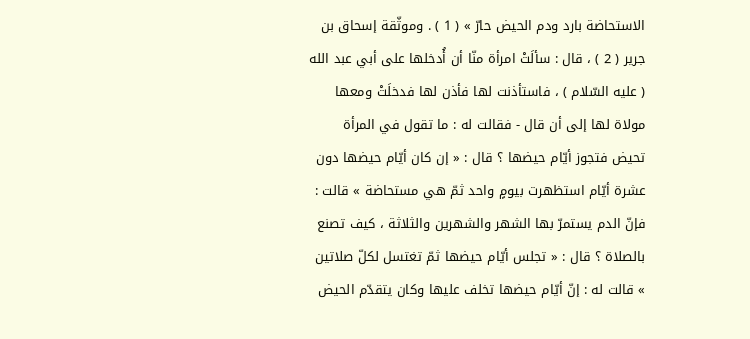الاستحاضة بارد ودم الحيض حارّ » ( 1 ) . وموثّقة إسحاق بن جرير ( 2 ) ، قال : سألَتْ امرأة منّا أن أُدخلها على أبي عبد الله ( عليه السّلام ) ، فاستأذنت لها فأذن لها فدخلَتْ ومعها مولاة لها إلى أن قال - فقالت له : ما تقول في المرأة تحيض فتجوز أيّام حيضها ؟ قال : « إن كان أيّام حيضها دون عشرة أيّام استظهرت بيومٍ واحد ثمّ هي مستحاضة » قالت : فإنّ الدم يستمرّ بها الشهر والشهرين والثلاثة ، كيف تصنع بالصلاة ؟ قال : « تجلس أيّام حيضها ثمّ تغتسل لكلّ صلاتين » قالت له : إنّ أيّام حيضها تخلف عليها وكان يتقدّم الحيض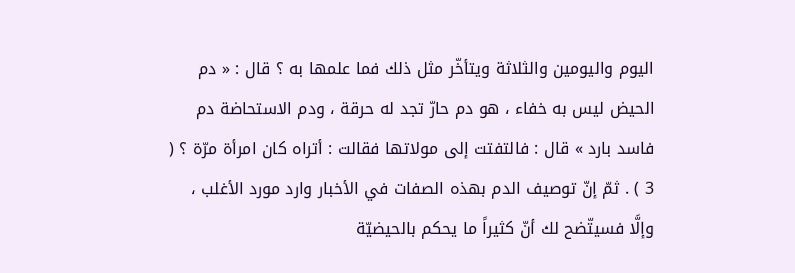اليوم واليومين والثلاثة ويتأخّر مثل ذلك فما علمها به ؟ قال : « دم الحيض ليس به خفاء ، هو دم حارّ تجد له حرقة ، ودم الاستحاضة دم فاسد بارد » قال : فالتفتت إلى مولاتها فقالت : أتراه كان امرأة مرّة ؟ ( 3 ) . ثمّ إنّ توصيف الدم بهذه الصفات في الأخبار وارد مورد الأغلب ، وإلَّا فسيتّضح لك أنّ كثيراً ما يحكم بالحيضيّة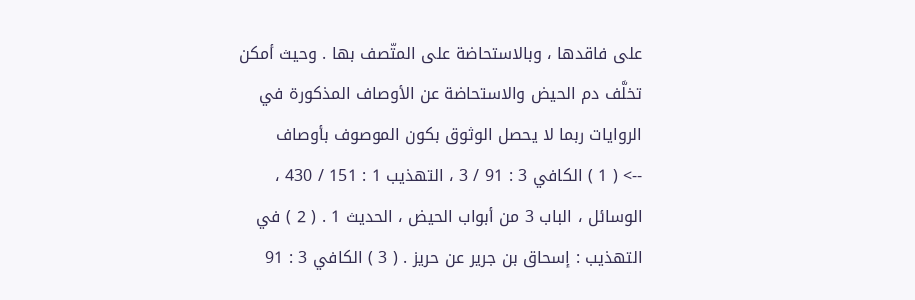على فاقدها ، وبالاستحاضة على المتّصف بها . وحيث أمكن تخلَّف دم الحيض والاستحاضة عن الأوصاف المذكورة في الروايات ربما لا يحصل الوثوق بكون الموصوف بأوصاف
--> ( 1 ) الكافي 3 : 91 / 3 ، التهذيب 1 : 151 / 430 ، الوسائل ، الباب 3 من أبواب الحيض ، الحديث 1 . ( 2 ) في التهذيب : إسحاق بن جرير عن حريز . ( 3 ) الكافي 3 : 91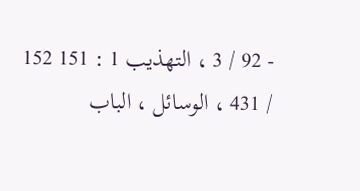- 92 / 3 ، التهذيب 1 : 151 152 / 431 ، الوسائل ، الباب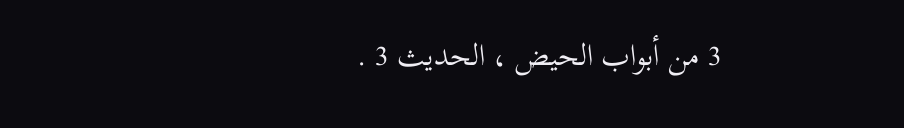3 من أبواب الحيض ، الحديث 3 .